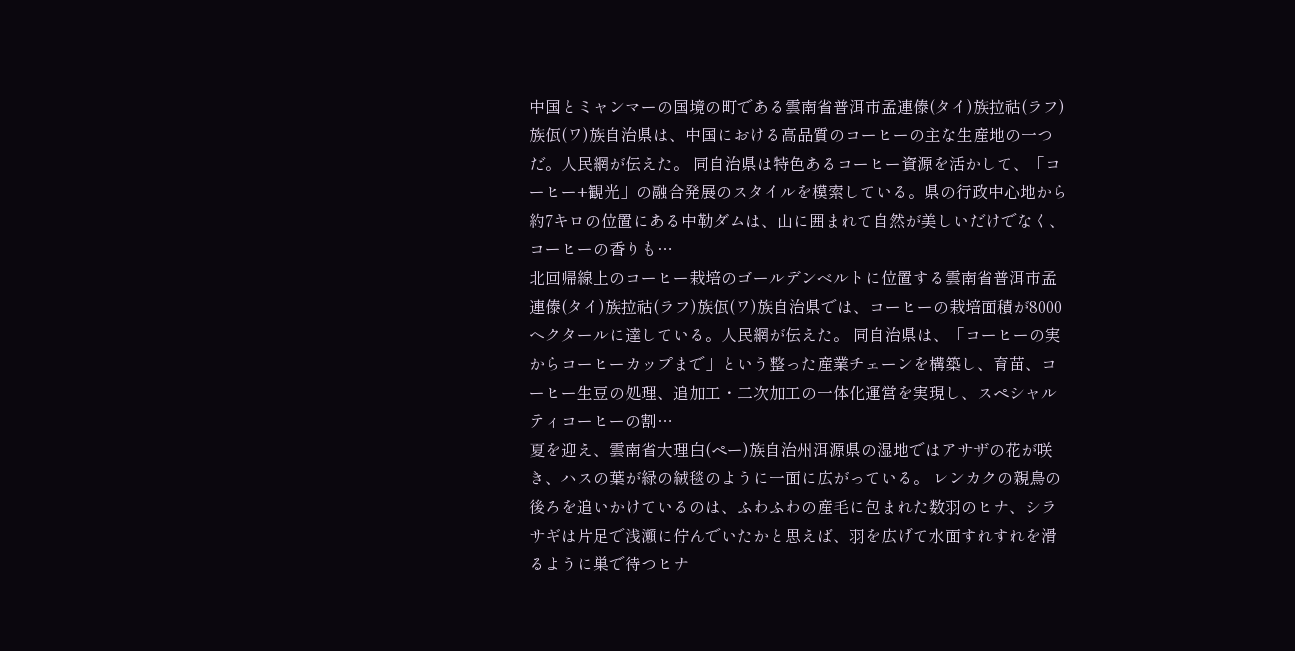中国とミャンマーの国境の町である雲南省普洱市孟連傣(タイ)族拉祜(ラフ)族佤(ワ)族自治県は、中国における高品質のコーヒーの主な生産地の一つだ。人民網が伝えた。 同自治県は特色あるコーヒー資源を活かして、「コーヒー+観光」の融合発展のスタイルを模索している。県の行政中心地から約7キロの位置にある中勒ダムは、山に囲まれて自然が美しいだけでなく、コーヒーの香りも…
北回帰線上のコーヒー栽培のゴールデンベルトに位置する雲南省普洱市孟連傣(タイ)族拉祜(ラフ)族佤(ワ)族自治県では、コーヒーの栽培面積が8000ヘクタールに達している。人民網が伝えた。 同自治県は、「コーヒーの実からコーヒーカップまで」という整った産業チェーンを構築し、育苗、コーヒー生豆の処理、追加工・二次加工の一体化運営を実現し、スペシャルティコーヒーの割…
夏を迎え、雲南省大理白(ペー)族自治州洱源県の湿地ではアサザの花が咲き、ハスの葉が緑の絨毯のように一面に広がっている。 レンカクの親鳥の後ろを追いかけているのは、ふわふわの産毛に包まれた数羽のヒナ、シラサギは片足で浅瀬に佇んでいたかと思えば、羽を広げて水面すれすれを滑るように巣で待つヒナ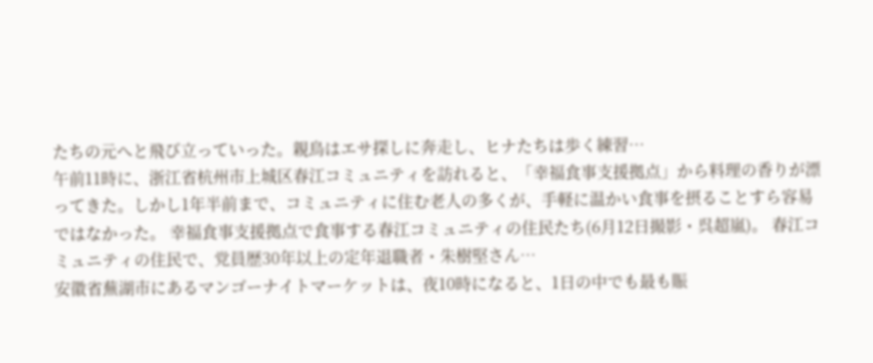たちの元へと飛び立っていった。親鳥はエサ探しに奔走し、ヒナたちは歩く練習…
午前11時に、浙江省杭州市上城区春江コミュニティを訪れると、「幸福食事支援拠点」から料理の香りが漂ってきた。しかし1年半前まで、コミュニティに住む老人の多くが、手軽に温かい食事を摂ることすら容易ではなかった。 幸福食事支援拠点で食事する春江コミュニティの住民たち(6月12日撮影・呉超嵐)。 春江コミュニティの住民で、党員歴30年以上の定年退職者・朱樹堅さん…
安徽省蕪湖市にあるマンゴーナイトマーケットは、夜10時になると、1日の中でも最も賑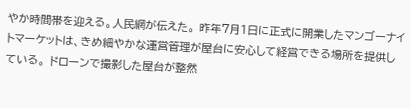やか時間帯を迎える。人民網が伝えた。 昨年7月1日に正式に開業したマンゴーナイトマーケットは、きめ細やかな運営管理が屋台に安心して経営できる場所を提供している。 ドローンで撮影した屋台が整然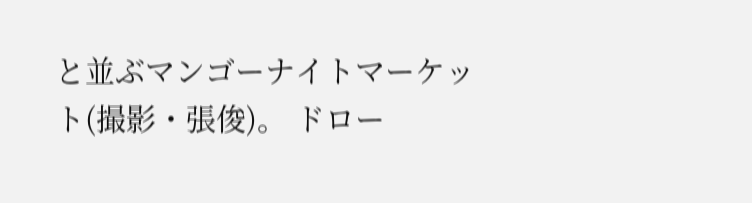と並ぶマンゴーナイトマーケット(撮影・張俊)。 ドロー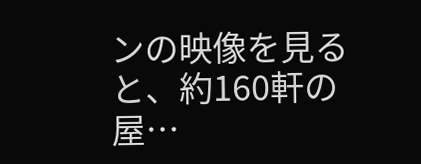ンの映像を見ると、約160軒の屋…